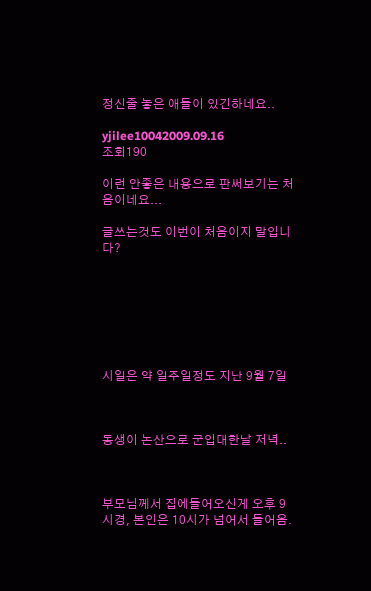정신줄 놓은 애들이 있긴하네요..

yjilee10042009.09.16
조회190

이런 안좋은 내용으로 판써보기는 처음이네요...

글쓰는것도 이번이 처음이지 말입니다?







시일은 약 일주일정도 지난 9월 7일



동생이 논산으로 군입대한날 저녁..



부모님께서 집에들어오신게 오후 9시경, 본인은 10시가 넘어서 들어옴.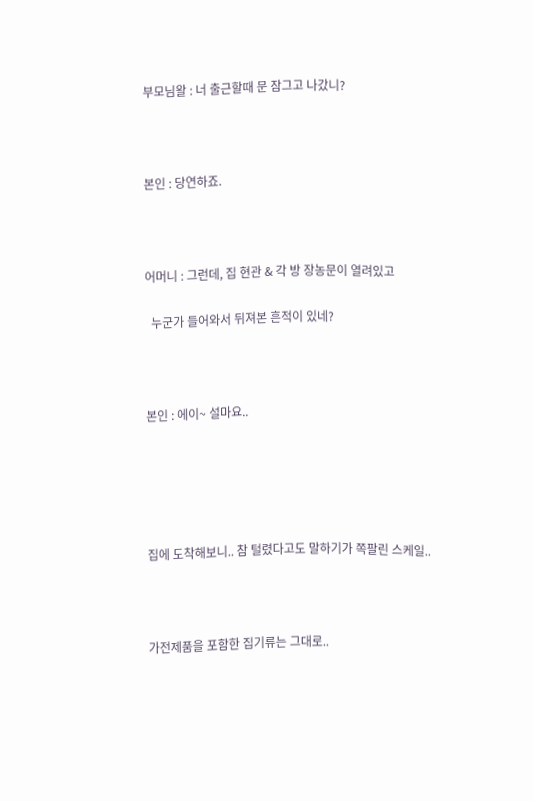부모님왈 : 너 출근할때 문 잠그고 나갔니?



본인 : 당연하죠.



어머니 : 그런데, 집 현관 & 각 방 장농문이 열려있고

  누군가 들어와서 뒤져본 흔적이 있네?



본인 : 에이~ 설마요..





집에 도착해보니.. 참 털렸다고도 말하기가 쪽팔린 스케일..



가전제품을 포함한 집기류는 그대로..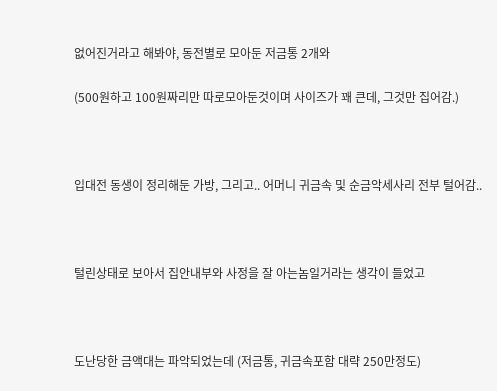없어진거라고 해봐야, 동전별로 모아둔 저금통 2개와

(500원하고 100원짜리만 따로모아둔것이며 사이즈가 꽤 큰데, 그것만 집어감.)



입대전 동생이 정리해둔 가방, 그리고.. 어머니 귀금속 및 순금악세사리 전부 털어감..



털린상태로 보아서 집안내부와 사정을 잘 아는놈일거라는 생각이 들었고



도난당한 금액대는 파악되었는데 (저금통, 귀금속포함 대략 250만정도)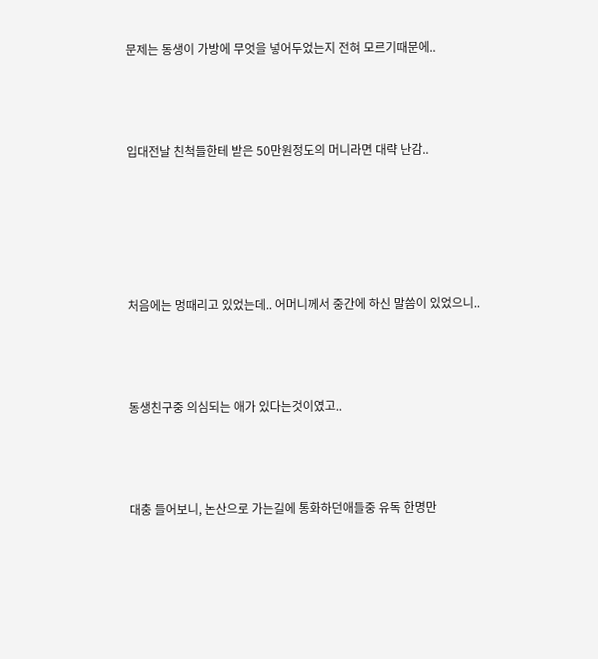문제는 동생이 가방에 무엇을 넣어두었는지 전혀 모르기때문에..



입대전날 친척들한테 받은 50만원정도의 머니라면 대략 난감..





처음에는 멍때리고 있었는데.. 어머니께서 중간에 하신 말씀이 있었으니..



동생친구중 의심되는 애가 있다는것이였고..



대충 들어보니, 논산으로 가는길에 통화하던애들중 유독 한명만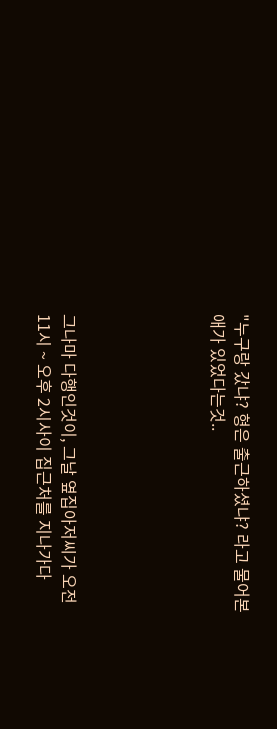"누구랑 갔냐? 형은 출근하셨냐? 라고 물어본 애가 있었다는것..





그나마 다행인것이, 그날 옆집아저씨가 오전 11시 ~ 오후 2시사이 집근처를 지나가다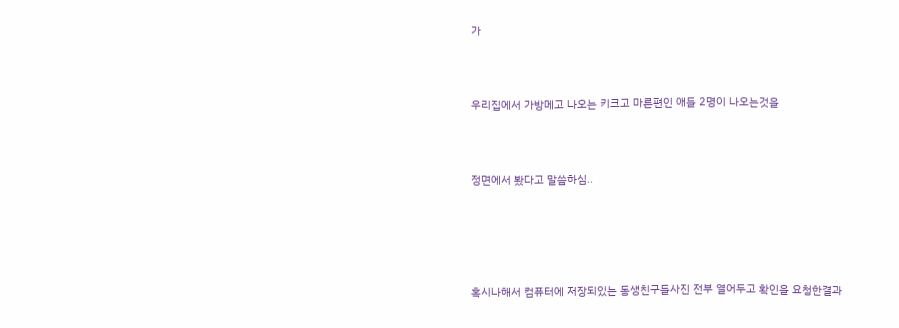가



우리집에서 가방메고 나오는 키크고 마른편인 애들 2명이 나오는것을



정면에서 봤다고 말씀하심..





혹시나해서 컴퓨터에 저장되있는 동생친구들사진 전부 열어두고 확인을 요청한결과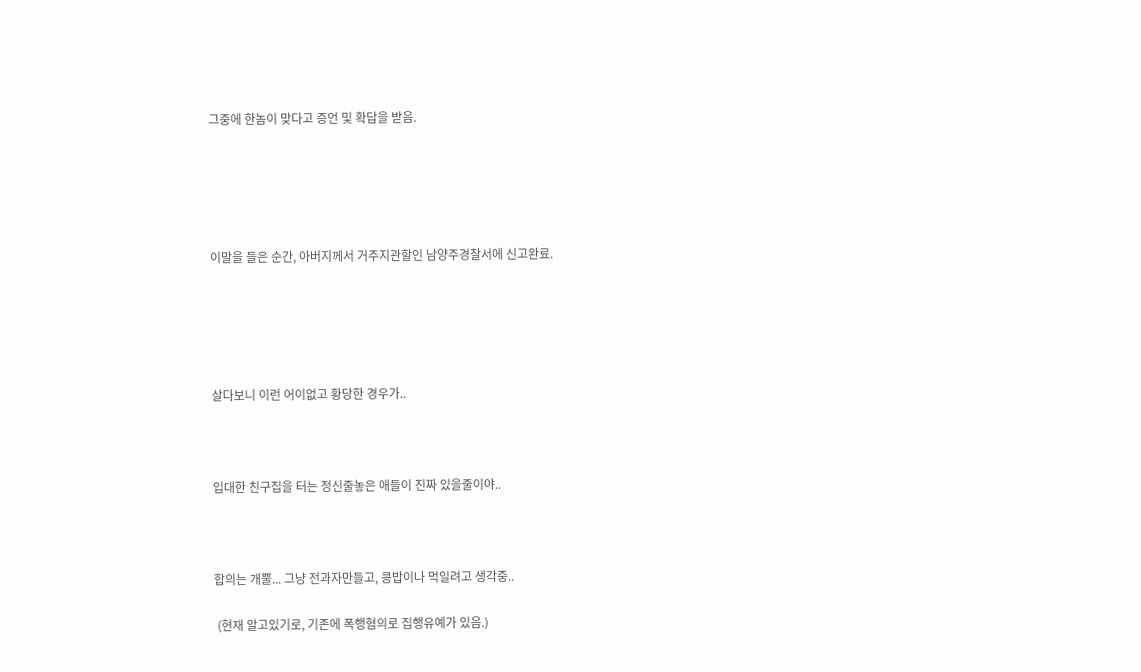그중에 한놈이 맞다고 증언 및 확답을 받음.





이말을 들은 순간, 아버지께서 거주지관할인 남양주경찰서에 신고완료.





살다보니 이런 어이없고 황당한 경우가..



입대한 친구집을 터는 정신줄놓은 애들이 진짜 있을줄이야..



합의는 개뿔... 그냥 전과자만들고, 콩밥이나 먹일려고 생각중..

 (현재 알고있기로, 기존에 폭행혐의로 집행유예가 있음.)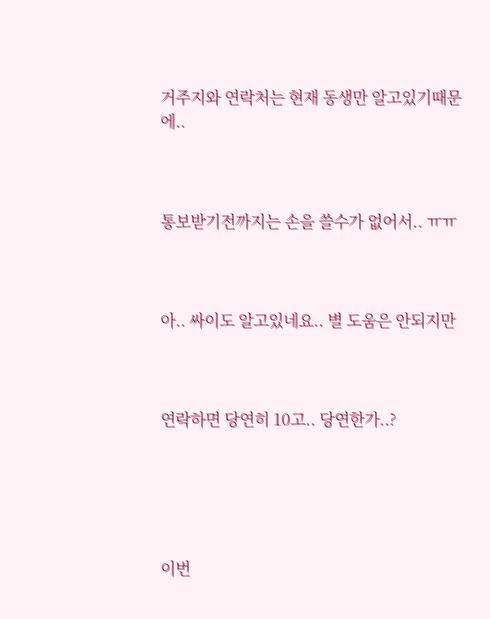거주지와 연락처는 현재 동생만 알고있기때문에..



통보받기전까지는 손을 쓸수가 없어서.. ㅠㅠ



아.. 싸이도 알고있네요.. 별 도움은 안되지만



연락하면 당연히 10고.. 당연한가..?





이번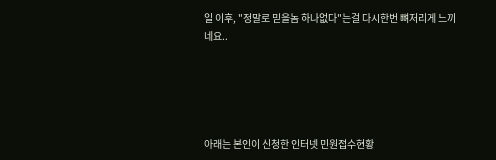일 이후, "정말로 믿을놈 하나없다"는걸 다시한번 뼈저리게 느끼네요..





아래는 본인이 신청한 인터넷 민원접수현황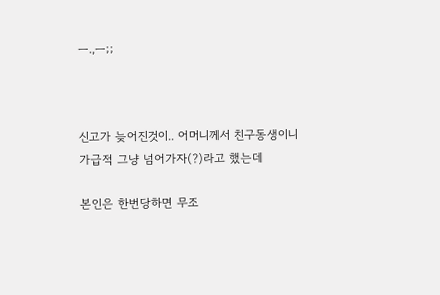ㅡ.,ㅡ;;



신고가 늦어진것이.. 어머니께서 친구동생이니 가급적 그냥 넘어가자(?)라고 했는데

본인은 한번당하면 무조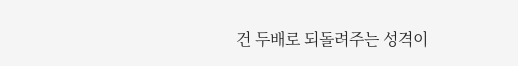건 두배로 되돌려주는 성격이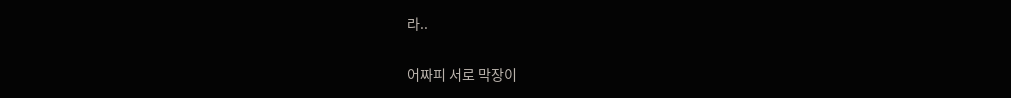라..

어짜피 서로 막장이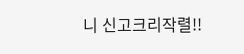니 신고크리작렬!!